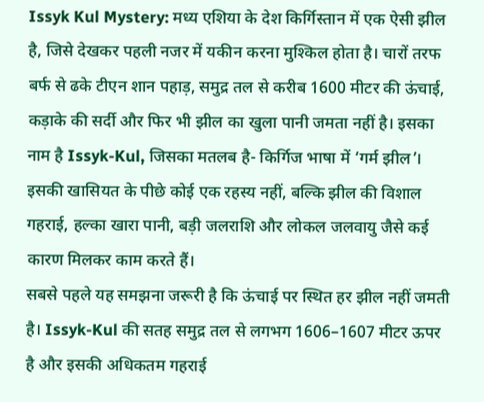Issyk Kul Mystery: मध्य एशिया के देश किर्गिस्तान में एक ऐसी झील है, जिसे देखकर पहली नजर में यकीन करना मुश्किल होता है। चारों तरफ बर्फ से ढके टीएन शान पहाड़, समुद्र तल से करीब 1600 मीटर की ऊंचाई, कड़ाके की सर्दी और फिर भी झील का खुला पानी जमता नहीं है। इसका नाम है Issyk-Kul, जिसका मतलब है- किर्गिज भाषा में ‘गर्म झील’। इसकी खासियत के पीछे कोई एक रहस्य नहीं, बल्कि झील की विशाल गहराई, हल्का खारा पानी, बड़ी जलराशि और लोकल जलवायु जैसे कई कारण मिलकर काम करते हैं।
सबसे पहले यह समझना जरूरी है कि ऊंचाई पर स्थित हर झील नहीं जमती है। Issyk-Kul की सतह समुद्र तल से लगभग 1606–1607 मीटर ऊपर है और इसकी अधिकतम गहराई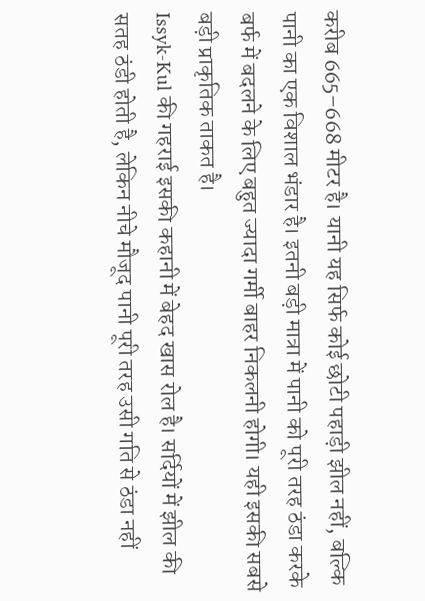करीब 665–668 मीटर है। यानी यह सिर्फ कोई छोटी पहाड़ी झील नहीं, बल्कि पानी का एक विशाल भंडार है। इतनी बड़ी मात्रा में पानी को पूरी तरह ठंडा करके बर्फ में बदलने के लिए बहुत ज्यादा गर्मी बाहर निकलनी होगी। यही इसकी सबसे बड़ी प्राकृतिक ताकत है।
Issyk-Kul की गहराई इसकी कहानी में बेहद खास रोल है। सर्दियों में झील की सतह ठंडी होती है, लेकिन नीचे मौजूद पानी पूरी तरह उसी गति से ठंडा नहीं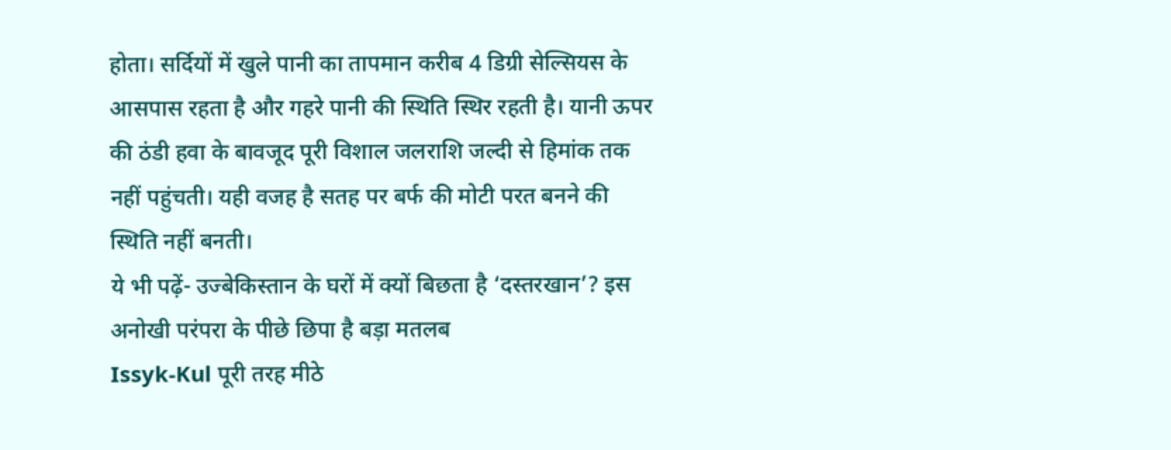होता। सर्दियों में खुले पानी का तापमान करीब 4 डिग्री सेल्सियस के आसपास रहता है और गहरे पानी की स्थिति स्थिर रहती है। यानी ऊपर की ठंडी हवा के बावजूद पूरी विशाल जलराशि जल्दी से हिमांक तक नहीं पहुंचती। यही वजह है सतह पर बर्फ की मोटी परत बनने की स्थिति नहीं बनती।
ये भी पढ़ें- उज्बेकिस्तान के घरों में क्यों बिछता है ‘दस्तरखान’? इस अनोखी परंपरा के पीछे छिपा है बड़ा मतलब
Issyk-Kul पूरी तरह मीठे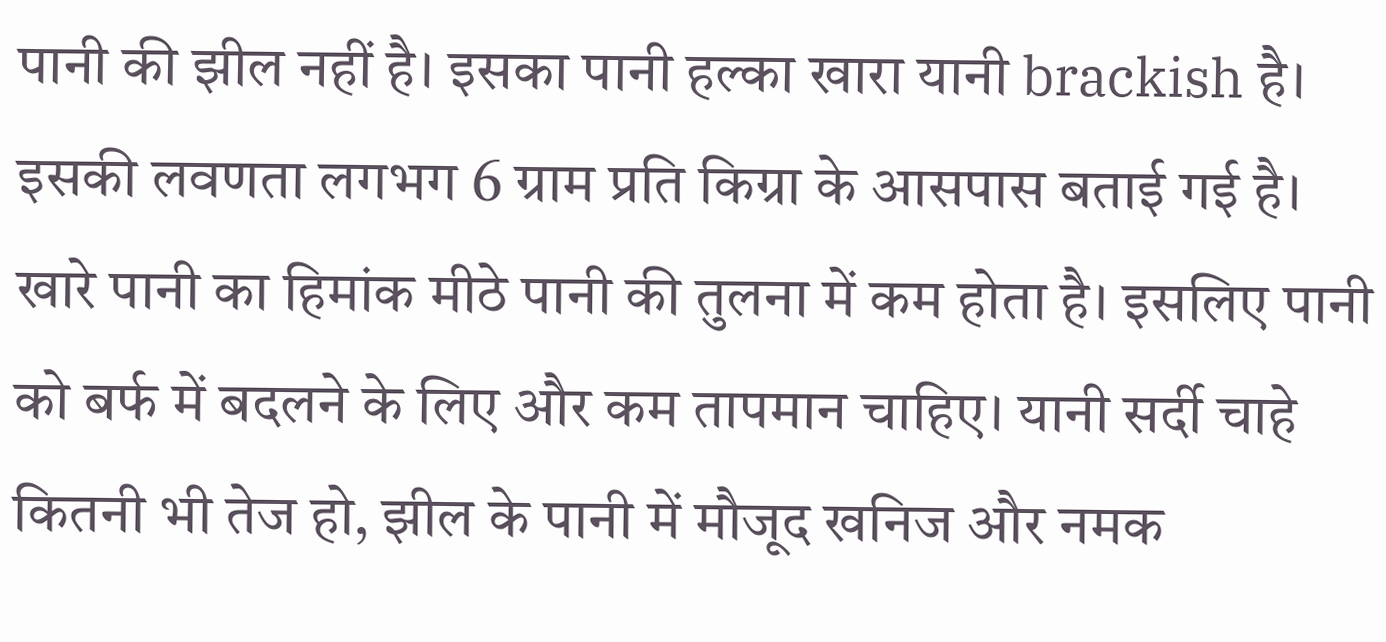पानी की झील नहीं है। इसका पानी हल्का खारा यानी brackish है। इसकी लवणता लगभग 6 ग्राम प्रति किग्रा के आसपास बताई गई है। खारे पानी का हिमांक मीठे पानी की तुलना में कम होता है। इसलिए पानी को बर्फ में बदलने के लिए और कम तापमान चाहिए। यानी सर्दी चाहे कितनी भी तेज हो, झील के पानी में मौजूद खनिज और नमक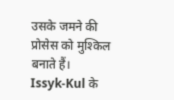उसके जमने की प्रोसेस को मुश्किल बनाते हैं।
Issyk-Kul के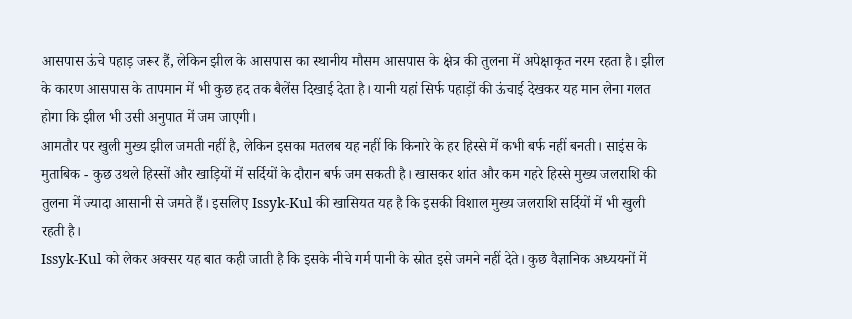आसपास ऊंचे पहाड़ जरूर हैं, लेकिन झील के आसपास का स्थानीय मौसम आसपास के क्षेत्र की तुलना में अपेक्षाकृत नरम रहता है। झील के कारण आसपास के तापमान में भी कुछ हद तक बैलेंस दिखाई देता है। यानी यहां सिर्फ पहाड़ों की ऊंचाई देखकर यह मान लेना गलत होगा कि झील भी उसी अनुपात में जम जाएगी।
आमतौर पर खुली मुख्य झील जमती नहीं है, लेकिन इसका मतलब यह नहीं कि किनारे के हर हिस्से में कभी बर्फ नहीं बनती। साइंस के मुताबिक - कुछ उथले हिस्सों और खाड़ियों में सर्दियों के दौरान बर्फ जम सकती है। खासकर शांत और कम गहरे हिस्से मुख्य जलराशि की तुलना में ज्यादा आसानी से जमते हैं। इसलिए Issyk-Kul की खासियत यह है कि इसकी विशाल मुख्य जलराशि सर्दियों में भी खुली रहती है।
Issyk-Kul को लेकर अक्सर यह बात कही जाती है कि इसके नीचे गर्म पानी के स्रोत इसे जमने नहीं देते। कुछ वैज्ञानिक अध्ययनों में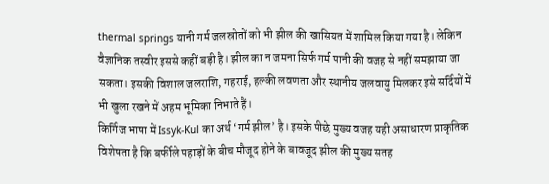thermal springs यानी गर्म जलस्रोतों को भी झील की खासियत में शामिल किया गया है। लेकिन वैज्ञानिक तस्वीर इससे कहीं बड़ी है। झील का न जमना सिर्फ गर्म पानी की वजह से नहीं समझाया जा सकता। इसकी विशाल जलराशि, गहराई, हल्की लवणता और स्थानीय जलवायु मिलकर इसे सर्दियों में भी खुला रखने में अहम भूमिका निभाते हैं।
किर्गिज भाषा में Issyk-Kul का अर्थ ‘गर्म झील’ है। इसके पीछे मुख्य वजह यही असाधारण प्राकृतिक विशेषता है कि बर्फीले पहाड़ों के बीच मौजूद होने के बावजूद झील की मुख्य सतह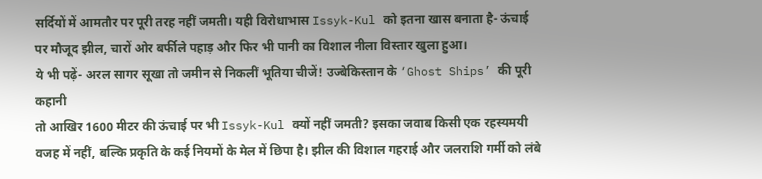सर्दियों में आमतौर पर पूरी तरह नहीं जमती। यही विरोधाभास Issyk-Kul को इतना खास बनाता है- ऊंचाई पर मौजूद झील, चारों ओर बर्फीले पहाड़ और फिर भी पानी का विशाल नीला विस्तार खुला हुआ।
ये भी पढ़ें- अरल सागर सूखा तो जमीन से निकलीं भूतिया चीजें! उज्बेकिस्तान के ‘Ghost Ships’ की पूरी कहानी
तो आखिर 1600 मीटर की ऊंचाई पर भी Issyk-Kul क्यों नहीं जमती? इसका जवाब किसी एक रहस्यमयी वजह में नहीं, बल्कि प्रकृति के कई नियमों के मेल में छिपा है। झील की विशाल गहराई और जलराशि गर्मी को लंबे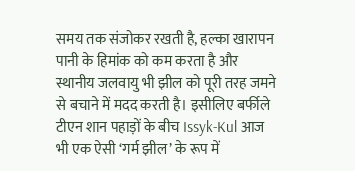समय तक संजोकर रखती है, हल्का खारापन पानी के हिमांक को कम करता है और स्थानीय जलवायु भी झील को पूरी तरह जमने से बचाने में मदद करती है। इसीलिए बर्फीले टीएन शान पहाड़ों के बीच Issyk-Kul आज भी एक ऐसी ‘गर्म झील’ के रूप में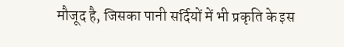मौजूद है, जिसका पानी सर्दियों में भी प्रकृति के इस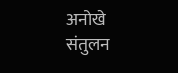अनोखे संतुलन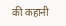की कहानी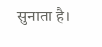सुनाता है।